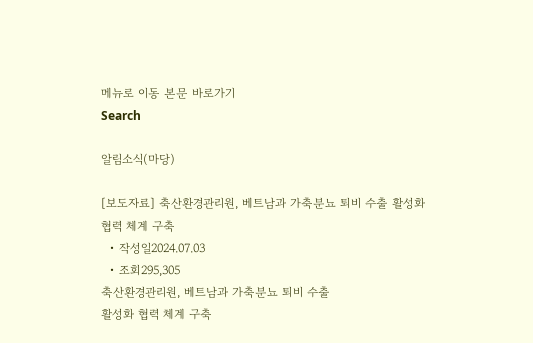메뉴로 이동 본문 바로가기
Search

알림소식(마당)

[보도자료] 축산환경관리원, 베트남과 가축분뇨 퇴비 수출 활성화 협력 체계 구축
  • 작성일2024.07.03
  • 조회295,305
축산환경관리원, 베트남과 가축분뇨 퇴비 수출
활성화 협력 체계 구축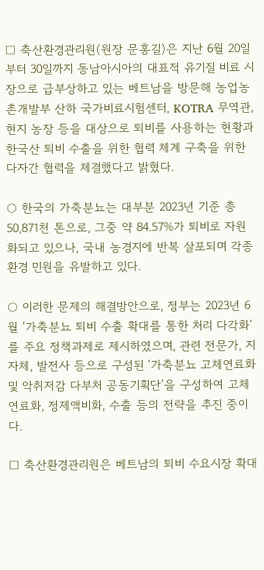□ 축산환경관리원(원장 문홍길)은 지난 6월 20일부터 30일까지 동남아시아의 대표적 유기질 비료 시장으로 급부상하고 있는 베트남을 방문해 농업농촌개발부 산하 국가비료시험센터, KOTRA 무역관, 현지 농장 등을 대상으로 퇴비를 사용하는 현황과 한국산 퇴비 수출을 위한 협력 체계 구축을 위한 다자간 협력을 체결했다고 밝혔다.

○ 한국의 가축분뇨는 대부분 2023년 기준 총 50,871천 톤으로, 그중 약 84.57%가 퇴비로 자원화되고 있으나, 국내 농경지에 반복 살포되며 각종 환경 민원을 유발하고 있다.

○ 이러한 문제의 해결방안으로, 정부는 2023년 6월 ‘가축분뇨 퇴비 수출 확대를 통한 처리 다각화’를 주요 정책과제로 제시하였으며, 관련 전문가, 지자체, 발전사 등으로 구성된 ‘가축분뇨 고체연료화 및 악취저감 다부처 공동기획단’을 구성하여 고체연료화, 정제액비화, 수출 등의 전략을 추진 중이다.

□ 축산환경관리원은 베트남의 퇴비 수요시장 확대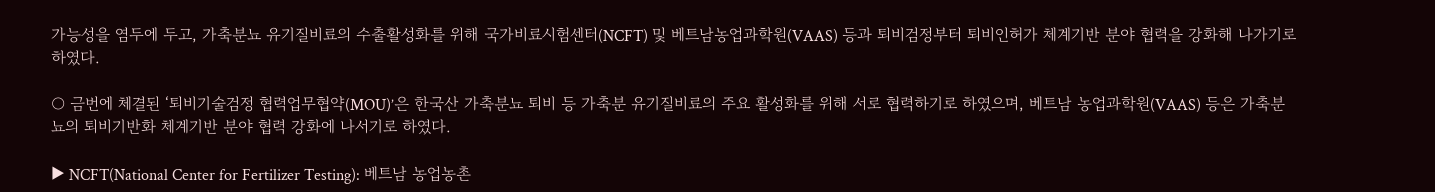가능성을 염두에 두고, 가축분뇨 유기질비료의 수출활성화를 위해 국가비료시험센터(NCFT) 및 베트남농업과학원(VAAS) 등과 퇴비검정부터 퇴비인허가 체계기반 분야 협력을 강화해 나가기로 하였다.

○ 금번에 체결된 ‘퇴비기술검정 협력업무협약(MOU)’은 한국산 가축분뇨 퇴비 등 가축분 유기질비료의 주요 활성화를 위해 서로 협력하기로 하였으며, 베트남 농업과학원(VAAS) 등은 가축분뇨의 퇴비기반화 체계기반 분야 협력 강화에 나서기로 하였다.

▶ NCFT(National Center for Fertilizer Testing): 베트남 농업농촌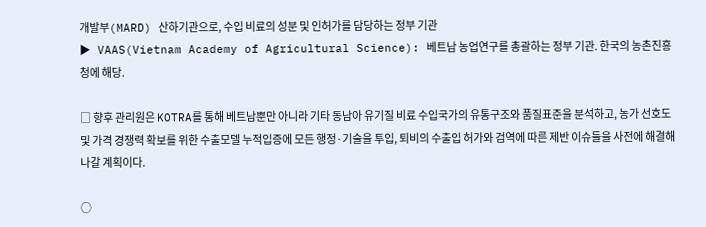개발부(MARD) 산하기관으로, 수입 비료의 성분 및 인허가를 담당하는 정부 기관
▶ VAAS(Vietnam Academy of Agricultural Science): 베트남 농업연구를 총괄하는 정부 기관. 한국의 농촌진흥청에 해당.

□ 향후 관리원은 KOTRA를 통해 베트남뿐만 아니라 기타 동남아 유기질 비료 수입국가의 유통구조와 품질표준을 분석하고, 농가 선호도 및 가격 경쟁력 확보를 위한 수출모델 누적입증에 모든 행정·기술을 투입, 퇴비의 수출입 허가와 검역에 따른 제반 이슈들을 사전에 해결해 나갈 계획이다.

○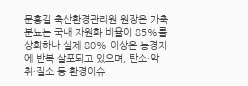문홍길 축산환경관리원 원장은 가축분뇨는 국내 자원화 비율이 85%를 상회하나 실제 80% 이상은 농경지에 반복 살포되고 있으며, 탄소·악취·질소 등 환경이슈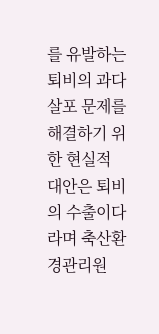를 유발하는 퇴비의 과다 살포 문제를 해결하기 위한 현실적 대안은 퇴비의 수출이다라며 축산환경관리원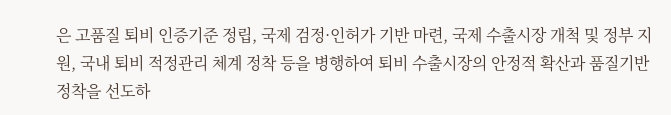은 고품질 퇴비 인증기준 정립, 국제 검정·인허가 기반 마련, 국제 수출시장 개척 및 정부 지원, 국내 퇴비 적정관리 체계 정착 등을 병행하여 퇴비 수출시장의 안정적 확산과 품질기반 정착을 선도하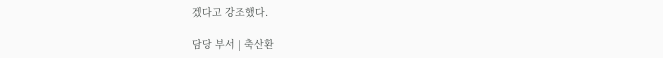겠다고 강조했다.

담당 부서 | 축산환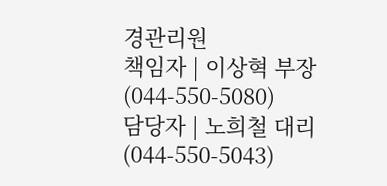경관리원
책임자 | 이상혁 부장 (044-550-5080)
담당자 | 노희철 대리 (044-550-5043)